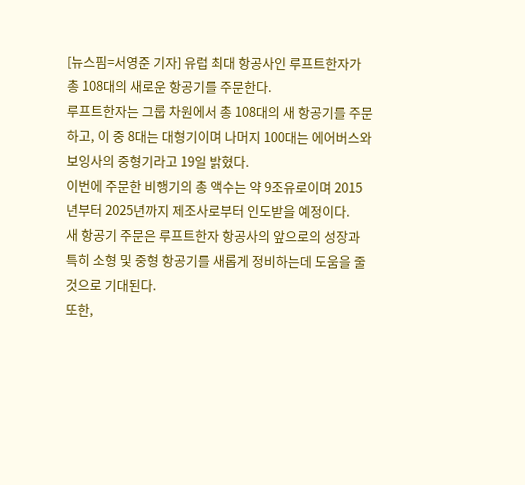[뉴스핌=서영준 기자] 유럽 최대 항공사인 루프트한자가 총 108대의 새로운 항공기를 주문한다.
루프트한자는 그룹 차원에서 총 108대의 새 항공기를 주문하고, 이 중 8대는 대형기이며 나머지 100대는 에어버스와 보잉사의 중형기라고 19일 밝혔다.
이번에 주문한 비행기의 총 액수는 약 9조유로이며 2015년부터 2025년까지 제조사로부터 인도받을 예정이다.
새 항공기 주문은 루프트한자 항공사의 앞으로의 성장과 특히 소형 및 중형 항공기를 새롭게 정비하는데 도움을 줄 것으로 기대된다.
또한,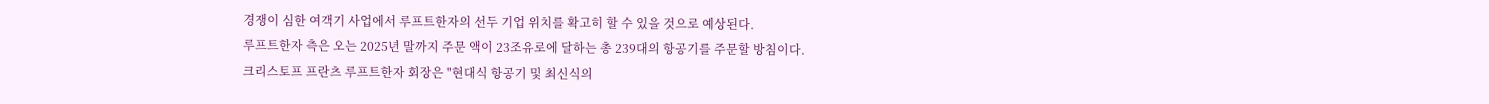경쟁이 심한 여객기 사업에서 루프트한자의 선두 기업 위치를 확고히 할 수 있을 것으로 예상된다.
루프트한자 측은 오는 2025년 말까지 주문 액이 23조유로에 달하는 총 239대의 항공기를 주문할 방침이다.
크리스토프 프란츠 루프트한자 회장은 "현대식 항공기 및 최신식의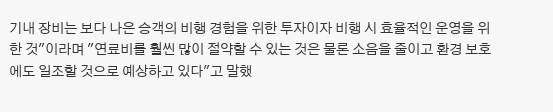기내 장비는 보다 나은 승객의 비행 경험을 위한 투자이자 비행 시 효율적인 운영을 위한 것"이라며 "연료비를 훨씬 많이 절약할 수 있는 것은 물론 소음을 줄이고 환경 보호에도 일조할 것으로 예상하고 있다"고 말했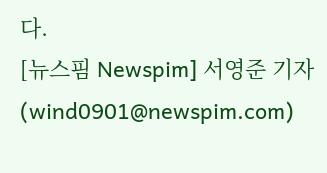다.
[뉴스핌 Newspim] 서영준 기자 (wind0901@newspim.com)